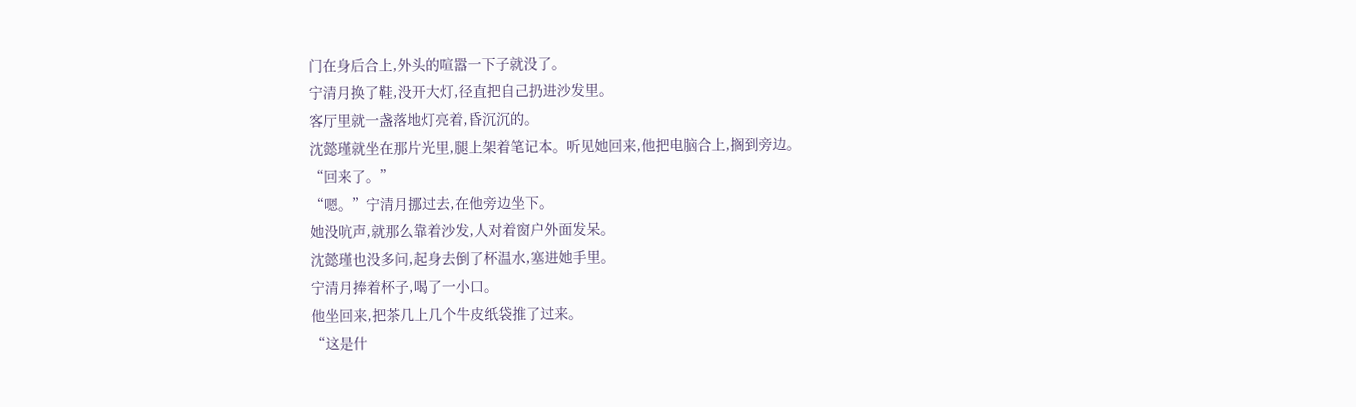门在身后合上,外头的喧嚣一下子就没了。
宁清月换了鞋,没开大灯,径直把自己扔进沙发里。
客厅里就一盏落地灯亮着,昏沉沉的。
沈懿瑾就坐在那片光里,腿上架着笔记本。听见她回来,他把电脑合上,搁到旁边。
“回来了。”
“嗯。”宁清月挪过去,在他旁边坐下。
她没吭声,就那么靠着沙发,人对着窗户外面发呆。
沈懿瑾也没多问,起身去倒了杯温水,塞进她手里。
宁清月捧着杯子,喝了一小口。
他坐回来,把茶几上几个牛皮纸袋推了过来。
“这是什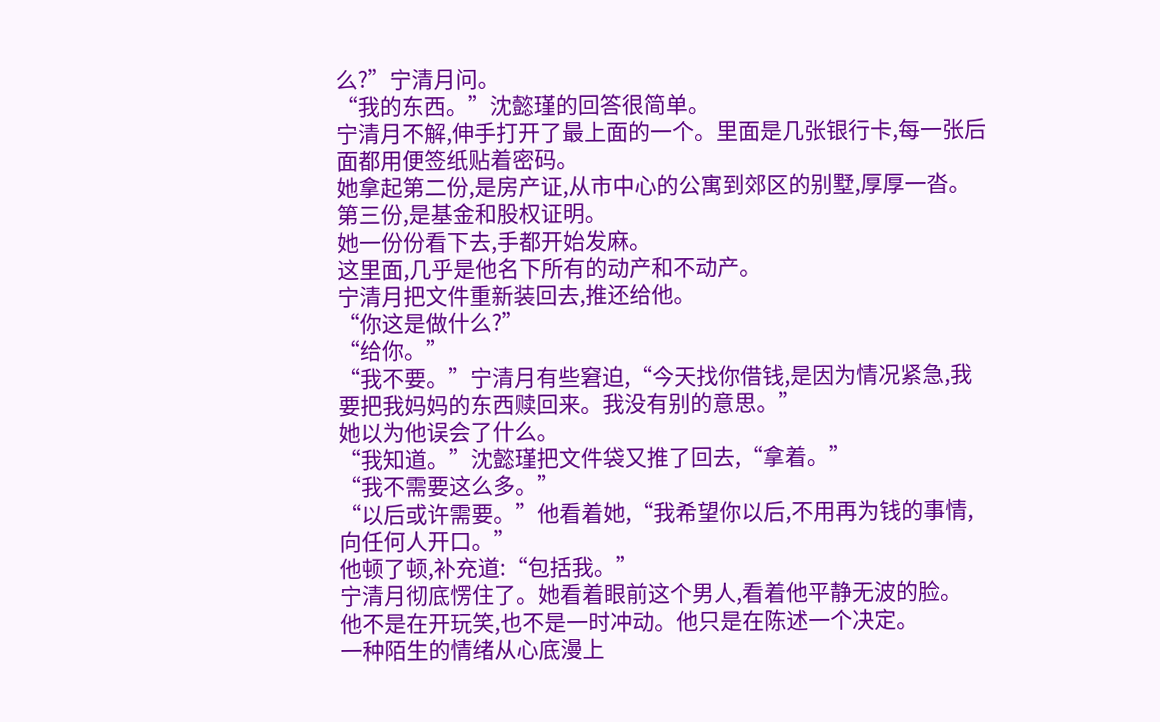么?”宁清月问。
“我的东西。”沈懿瑾的回答很简单。
宁清月不解,伸手打开了最上面的一个。里面是几张银行卡,每一张后面都用便签纸贴着密码。
她拿起第二份,是房产证,从市中心的公寓到郊区的别墅,厚厚一沓。
第三份,是基金和股权证明。
她一份份看下去,手都开始发麻。
这里面,几乎是他名下所有的动产和不动产。
宁清月把文件重新装回去,推还给他。
“你这是做什么?”
“给你。”
“我不要。”宁清月有些窘迫,“今天找你借钱,是因为情况紧急,我要把我妈妈的东西赎回来。我没有别的意思。”
她以为他误会了什么。
“我知道。”沈懿瑾把文件袋又推了回去,“拿着。”
“我不需要这么多。”
“以后或许需要。”他看着她,“我希望你以后,不用再为钱的事情,向任何人开口。”
他顿了顿,补充道:“包括我。”
宁清月彻底愣住了。她看着眼前这个男人,看着他平静无波的脸。
他不是在开玩笑,也不是一时冲动。他只是在陈述一个决定。
一种陌生的情绪从心底漫上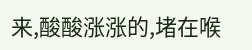来,酸酸涨涨的,堵在喉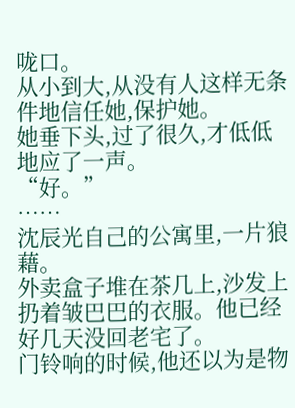咙口。
从小到大,从没有人这样无条件地信任她,保护她。
她垂下头,过了很久,才低低地应了一声。
“好。”
……
沈辰光自己的公寓里,一片狼藉。
外卖盒子堆在茶几上,沙发上扔着皱巴巴的衣服。他已经好几天没回老宅了。
门铃响的时候,他还以为是物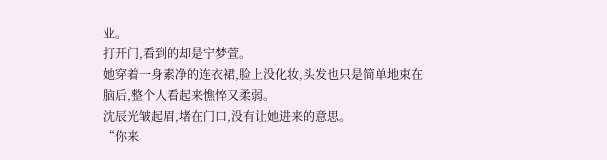业。
打开门,看到的却是宁梦萱。
她穿着一身素净的连衣裙,脸上没化妆,头发也只是简单地束在脑后,整个人看起来憔悴又柔弱。
沈辰光皱起眉,堵在门口,没有让她进来的意思。
“你来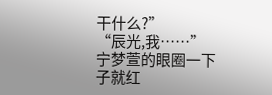干什么?”
“辰光,我……”宁梦萱的眼圈一下子就红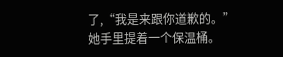了,“我是来跟你道歉的。”
她手里提着一个保温桶。